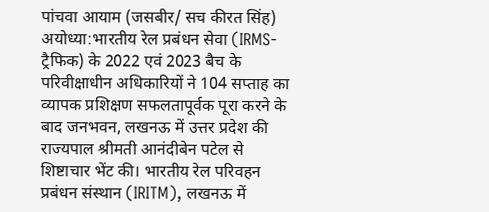पांचवा आयाम (जसबीर/ सच कीरत सिंह) अयोध्या:भारतीय रेल प्रबंधन सेवा (IRMS-ट्रैफिक) के 2022 एवं 2023 बैच के परिवीक्षाधीन अधिकारियों ने 104 सप्ताह का व्यापक प्रशिक्षण सफलतापूर्वक पूरा करने के बाद जनभवन, लखनऊ में उत्तर प्रदेश की राज्यपाल श्रीमती आनंदीबेन पटेल से शिष्टाचार भेंट की। भारतीय रेल परिवहन प्रबंधन संस्थान (IRITM), लखनऊ में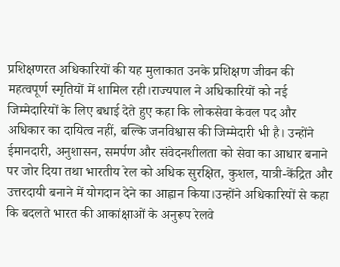प्रशिक्षणरत अधिकारियों की यह मुलाकात उनके प्रशिक्षण जीवन की महत्वपूर्ण स्मृतियों में शामिल रही।राज्यपाल ने अधिकारियों को नई जिम्मेदारियों के लिए बधाई देते हुए कहा कि लोकसेवा केवल पद और अधिकार का दायित्व नहीं, बल्कि जनविश्वास की जिम्मेदारी भी है। उन्होंने ईमानदारी, अनुशासन, समर्पण और संवेदनशीलता को सेवा का आधार बनाने पर जोर दिया तथा भारतीय रेल को अधिक सुरक्षित, कुशल, यात्री-केंद्रित और उत्तरदायी बनाने में योगदान देने का आह्वान किया।उन्होंने अधिकारियों से कहा कि बदलते भारत की आकांक्षाओं के अनुरूप रेलवे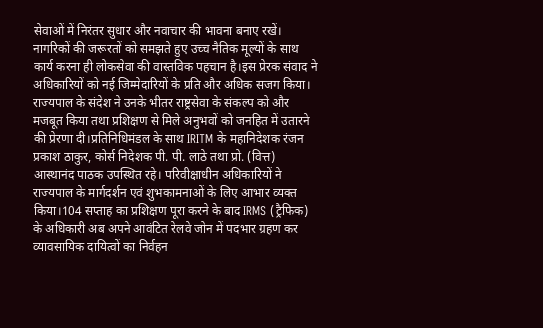सेवाओं में निरंतर सुधार और नवाचार की भावना बनाए रखें। नागरिकों की जरूरतों को समझते हुए उच्च नैतिक मूल्यों के साथ कार्य करना ही लोकसेवा की वास्तविक पहचान है।इस प्रेरक संवाद ने अधिकारियों को नई जिम्मेदारियों के प्रति और अधिक सजग किया। राज्यपाल के संदेश ने उनके भीतर राष्ट्रसेवा के संकल्प को और मजबूत किया तथा प्रशिक्षण से मिले अनुभवों को जनहित में उतारने की प्रेरणा दी।प्रतिनिधिमंडल के साथ IRITM के महानिदेशक रंजन प्रकाश ठाकुर, कोर्स निदेशक पी. पी. लाठे तथा प्रो. (वित्त) आस्थानंद पाठक उपस्थित रहे। परिवीक्षाधीन अधिकारियों ने राज्यपाल के मार्गदर्शन एवं शुभकामनाओं के लिए आभार व्यक्त किया।104 सप्ताह का प्रशिक्षण पूरा करने के बाद IRMS (ट्रैफिक) के अधिकारी अब अपने आवंटित रेलवे जोन में पदभार ग्रहण कर व्यावसायिक दायित्वों का निर्वहन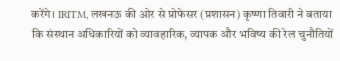करेंगे। IRITM, लखनऊ की ओर से प्रोफेसर (प्रशासन) कृष्णा तिवारी ने बताया कि संस्थान अधिकारियों को व्यावहारिक, व्यापक और भविष्य की रेल चुनौतियों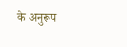के अनुरूप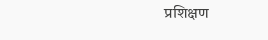प्रशिक्षण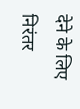देने के लिए निरंतर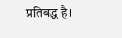प्रतिबद्ध है।